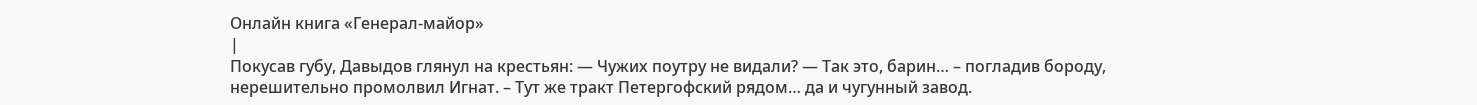Онлайн книга «Генерал-майор»
|
Покусав губу, Давыдов глянул на крестьян: — Чужих поутру не видали? — Так это, барин… – погладив бороду, нерешительно промолвил Игнат. – Тут же тракт Петергофский рядом… да и чугунный завод.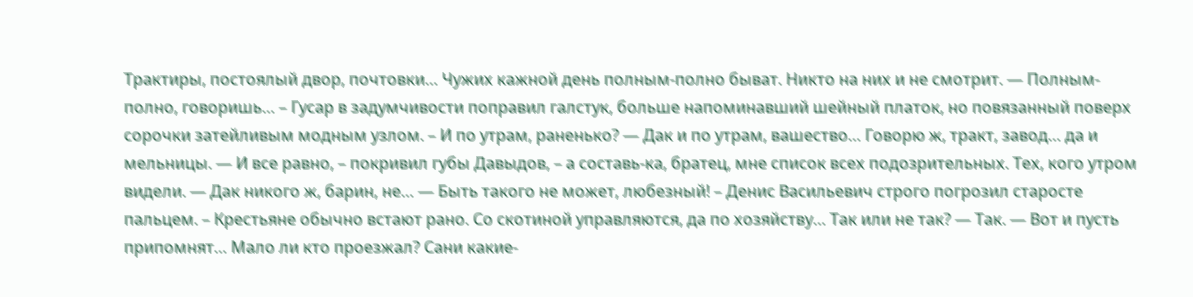Трактиры, постоялый двор, почтовки… Чужих кажной день полным-полно быват. Никто на них и не смотрит. — Полным-полно, говоришь… – Гусар в задумчивости поправил галстук, больше напоминавший шейный платок, но повязанный поверх сорочки затейливым модным узлом. – И по утрам, раненько? — Дак и по утрам, вашество… Говорю ж, тракт, завод… да и мельницы. — И все равно, – покривил губы Давыдов, – а составь-ка, братец, мне список всех подозрительных. Тех, кого утром видели. — Дак никого ж, барин, не… — Быть такого не может, любезный! – Денис Васильевич строго погрозил старосте пальцем. – Крестьяне обычно встают рано. Со скотиной управляются, да по хозяйству… Так или не так? — Так. — Вот и пусть припомнят… Мало ли кто проезжал? Сани какие-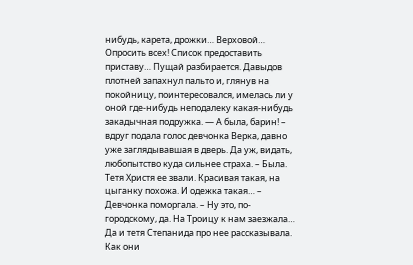нибудь, карета, дрожки… Верховой… Опросить всех! Список предоставить приставу… Пущай разбирается. Давыдов плотней запахнул пальто и, глянув на покойницу, поинтересовался, имелась ли у оной где-нибудь неподалеку какая-нибудь закадычная подружка. — А была, барин! – вдруг подала голос девчонка Верка, давно уже заглядывавшая в дверь. Да уж, видать, любопытство куда сильнее страха. – Была. Тетя Христя ее звали. Красивая такая, на цыганку похожа. И одежка такая… – Девчонка поморгала. – Ну это, по-городскому, да. На Троицу к нам заезжала… Да и тетя Степанида про нее рассказывала. Как они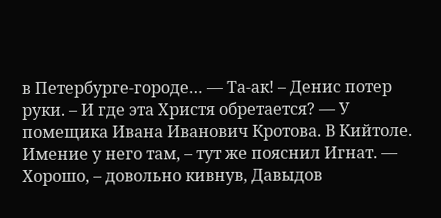в Петербурге-городе… — Та-ак! – Денис потер руки. – И где эта Христя обретается? — У помещика Ивана Иванович Кротова. В Кийтоле. Имение у него там, – тут же пояснил Игнат. — Хорошо, – довольно кивнув, Давыдов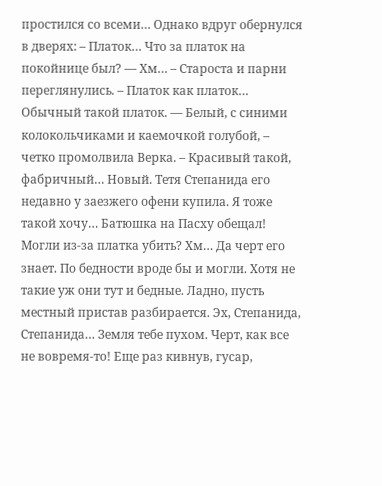простился со всеми… Однако вдруг обернулся в дверях: – Платок… Что за платок на покойнице был? — Хм… – Староста и парни переглянулись. – Платок как платок… Обычный такой платок. — Белый, с синими колокольчиками и каемочкой голубой, – четко промолвила Верка. – Красивый такой, фабричный… Новый. Тетя Степанида его недавно у заезжего офени купила. Я тоже такой хочу… Батюшка на Пасху обещал! Могли из-за платка убить? Хм… Да черт его знает. По бедности вроде бы и могли. Хотя не такие уж они тут и бедные. Ладно, пусть местный пристав разбирается. Эх, Степанида, Степанида… Земля тебе пухом. Черт, как все не вовремя-то! Еще раз кивнув, гусар,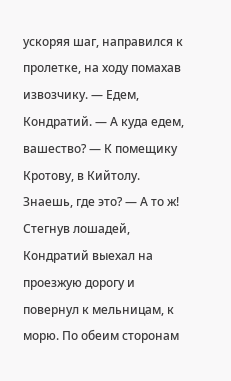ускоряя шаг, направился к пролетке, на ходу помахав извозчику. — Едем, Кондратий. — А куда едем, вашество? — К помещику Кротову, в Кийтолу. Знаешь, где это? — А то ж! Стегнув лошадей, Кондратий выехал на проезжую дорогу и повернул к мельницам, к морю. По обеим сторонам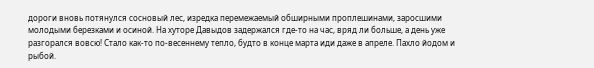дороги вновь потянулся сосновый лес, изредка перемежаемый обширными проплешинами, заросшими молодыми березками и осиной. На хуторе Давыдов задержался где-то на час, вряд ли больше, а день уже разгорался вовсю! Стало как-то по-весеннему тепло, будто в конце марта иди даже в апреле. Пахло йодом и рыбой.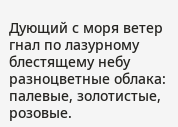Дующий с моря ветер гнал по лазурному блестящему небу разноцветные облака: палевые, золотистые, розовые.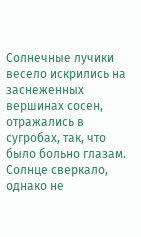Солнечные лучики весело искрились на заснеженных вершинах сосен, отражались в сугробах, так, что было больно глазам. Солнце сверкало, однако не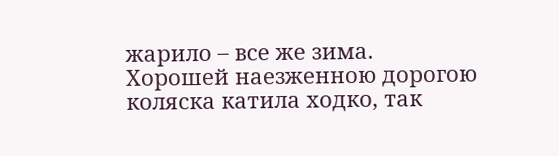жарило – все же зима. Хорошей наезженною дорогою коляска катила ходко, так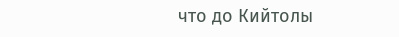что до Кийтолы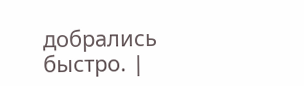добрались быстро. |